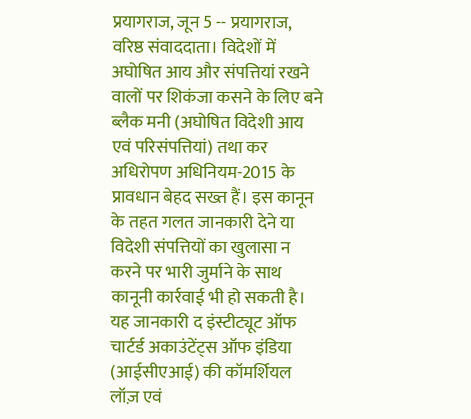प्रयागराज, जून 5 -- प्रयागराज, वरिष्ठ संवाददाता। विदेशों में अघोषित आय और संपत्तियां रखने वालों पर शिकंजा कसने के लिए बने ब्लैक मनी (अघोषित विदेशी आय एवं परिसंपत्तियां) तथा कर अधिरोपण अधिनियम-2015 के प्रावधान बेहद सख्त हैं। इस कानून के तहत गलत जानकारी देने या विदेशी संपत्तियों का खुलासा न करने पर भारी जुर्माने के साथ कानूनी कार्रवाई भी हो सकती है। यह जानकारी द इंस्टीट्यूट ऑफ चार्टर्ड अकाउंटेंट्स ऑफ इंडिया (आईसीएआई) की कॉमर्शियल लॉज़ एवं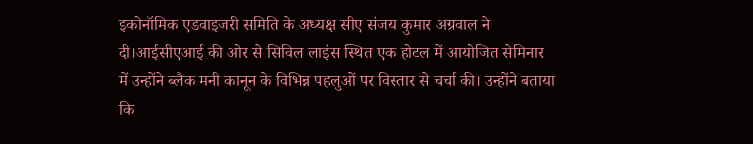इकोनॉमिक एडवाइजरी समिति के अध्यक्ष सीए संजय कुमार अग्रवाल ने दी।आईसीएआई की ओर से सिविल लाइंस स्थित एक होटल में आयोजित सेमिनार में उन्होंने ब्लैक मनी कानून के विभिन्न पहलुओं पर विस्तार से चर्चा की। उन्होंने बताया कि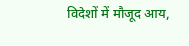विदेशों में मौजूद आय,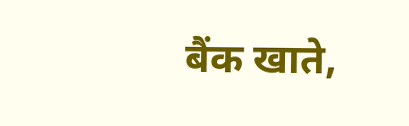बैंक खाते,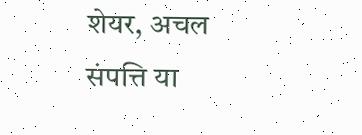शेयर, अचल संपत्ति या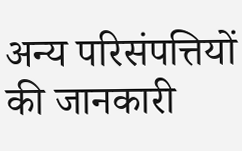अन्य परिसंपत्तियों की जानकारी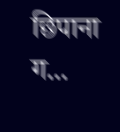छिपाना ग...